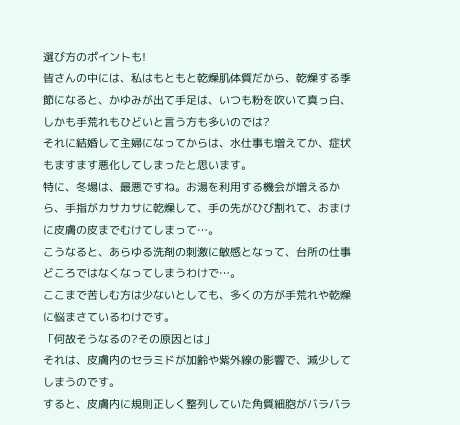選び方のポイントも!
皆さんの中には、私はもともと乾燥肌体質だから、乾燥する季節になると、かゆみが出て手足は、いつも粉を吹いて真っ白、しかも手荒れもひどいと言う方も多いのでは?
それに結婚して主婦になってからは、水仕事も増えてか、症状もますます悪化してしまったと思います。
特に、冬場は、最悪ですね。お湯を利用する機会が増えるから、手指がカサカサに乾燥して、手の先がひび割れて、おまけに皮膚の皮までむけてしまって…。
こうなると、あらゆる洗剤の刺激に敏感となって、台所の仕事どころではなくなってしまうわけで…。
ここまで苦しむ方は少ないとしても、多くの方が手荒れや乾燥に悩まさているわけです。
「何故そうなるの?その原因とは」
それは、皮膚内のセラミドが加齢や紫外線の影響で、減少してしまうのです。
すると、皮膚内に規則正しく整列していた角質細胞がバラバラ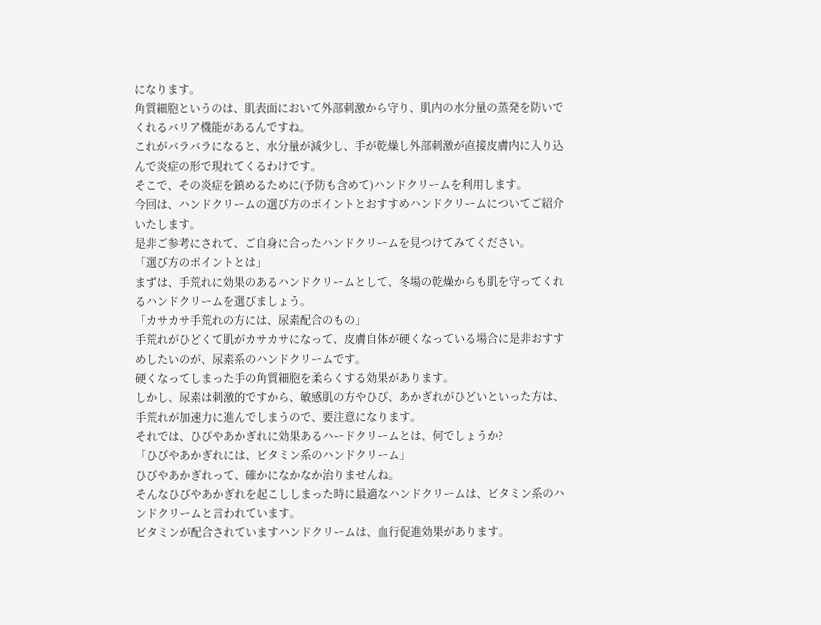になります。
角質細胞というのは、肌表面において外部刺激から守り、肌内の水分量の蒸発を防いでくれるバリア機能があるんですね。
これがバラバラになると、水分量が減少し、手が乾燥し外部刺激が直接皮膚内に入り込んで炎症の形で現れてくるわけです。
そこで、その炎症を鎮めるために(予防も含めて)ハンドクリームを利用します。
今回は、ハンドクリームの選び方のポイントとおすすめハンドクリームについてご紹介いたします。
是非ご参考にされて、ご自身に合ったハンドクリームを見つけてみてください。
「選び方のポイントとは」
まずは、手荒れに効果のあるハンドクリームとして、冬場の乾燥からも肌を守ってくれるハンドクリームを選びましょう。
「カサカサ手荒れの方には、尿素配合のもの」
手荒れがひどくて肌がカサカサになって、皮膚自体が硬くなっている場合に是非おすすめしたいのが、尿素系のハンドクリームです。
硬くなってしまった手の角質細胞を柔らくする効果があります。
しかし、尿素は刺激的ですから、敏感肌の方やひび、あかぎれがひどいといった方は、手荒れが加速力に進んでしまうので、要注意になります。
それでは、ひびやあかぎれに効果あるハードクリームとは、何でしょうか?
「ひびやあかぎれには、ビタミン系のハンドクリーム」
ひびやあかぎれって、確かになかなか治りませんね。
そんなひびやあかぎれを起こししまった時に最適なハンドクリームは、ビタミン系のハンドクリームと言われています。
ビタミンが配合されていますハンドクリームは、血行促進効果があります。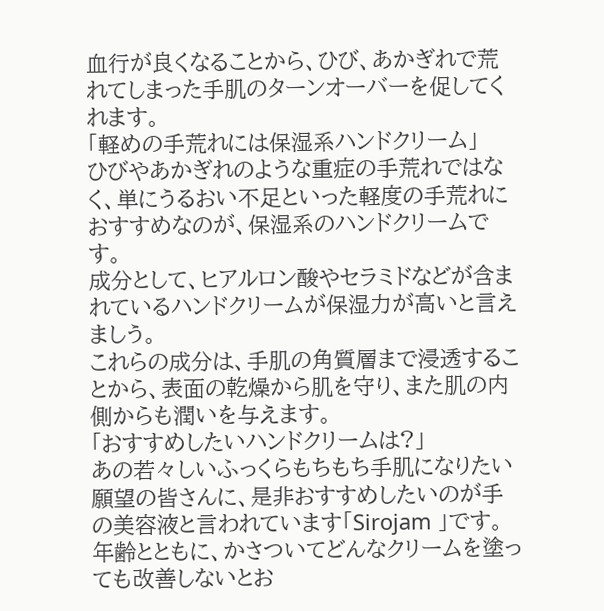血行が良くなることから、ひび、あかぎれで荒れてしまった手肌のターンオーバーを促してくれます。
「軽めの手荒れには保湿系ハンドクリーム」
ひびやあかぎれのような重症の手荒れではなく、単にうるおい不足といった軽度の手荒れにおすすめなのが、保湿系のハンドクリームです。
成分として、ヒアルロン酸やセラミドなどが含まれているハンドクリームが保湿力が高いと言えましう。
これらの成分は、手肌の角質層まで浸透することから、表面の乾燥から肌を守り、また肌の内側からも潤いを与えます。
「おすすめしたいハンドクリームは?」
あの若々しいふっくらもちもち手肌になりたい願望の皆さんに、是非おすすめしたいのが手の美容液と言われています「Sirojam 」です。
年齢とともに、かさついてどんなクリームを塗っても改善しないとお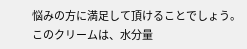悩みの方に満足して頂けることでしょう。
このクリームは、水分量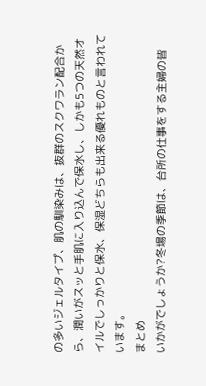の多いジェルタイプ、肌の馴染みは、抜群のスクワラン配合から、潤いがスッと手肌に入り込んで保水し、しかも5つの天然オイルでしっかりと保水、保湿どちらも出来る優れものと言われています。
まとめ
いかがでしょうか?冬場の季節は、台所の仕事をする主婦の皆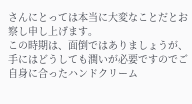さんにとっては本当に大変なことだとお察し申し上げます。
この時期は、面倒ではありましょうが、手にはどうしても潤いが必要ですのでご自身に合ったハンドクリーム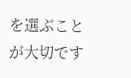を選ぶことが大切です